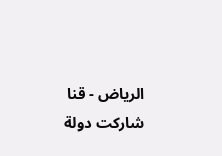الرياض - قنا
شاركت دولة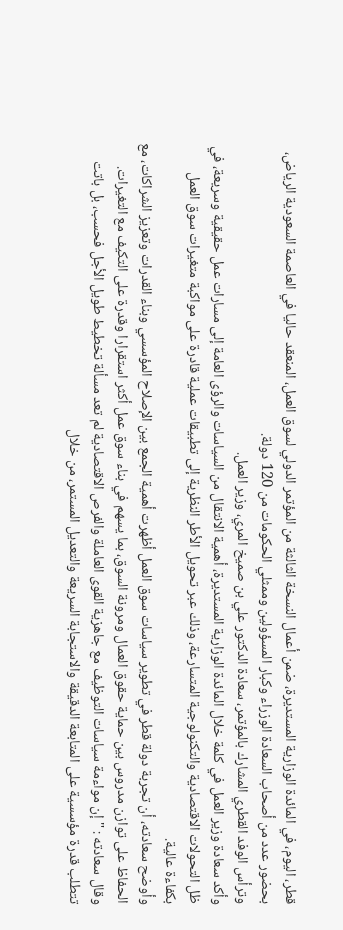قطر، اليوم، في المائدة الوزارية المستديرة، ضمن أعمال النسخة الثالثة من المؤتمر الدولي لسوق العمل، المنعقد حاليا في العاصمة السعودية الرياض، بحضور عدد من أصحاب السعادة الوزراء وكبار المسؤولين وممثلي الحكومات من 120 دولة.
وترأس الوفد القطري المشارك بالمؤتمر، سعادة الدكتور علي بن صميخ المري، وزير العمل.
وأكد سعادة وزير العمل في كلمة خلال المائدة الوزارية المستديرة، أهمية الانتقال من السياسات والرؤى العامة إلى مسارات عمل حقيقية وسريعة، في ظل التحولات الاقتصادية والتكنولوجية المتسارعة، وذلك عبر تحويل الأطر النظرية إلى تطبيقات عملية قادرة على مواكبة متغيرات سوق العمل بكفاءة عالية.
وأوضح سعادته، أن تجربة دولة قطر في تطوير سياسات سوق العمل أظهرت أهمية الجمع بين الإصلاح المؤسسي وبناء القدرات وتعزيز الشراكات، مع الحفاظ على توازن مدروس بين حماية حقوق العمال ومرونة السوق، بما يسهم في بناء سوق عمل أكثر استقرارا وقدرة على التكيف مع التغيرات.
وقال سعادته : "إن مواءمة سياسات التوظيف مع جاهزية القوى العاملة والفرص الاقتصادية لم تعد مسألة تخطيط طويل الأجل فحسب، بل باتت تتطلب قدرة مؤسسية على المتابعة الدقيقة والاستجابة السريعة والتعديل المستمر، من خلال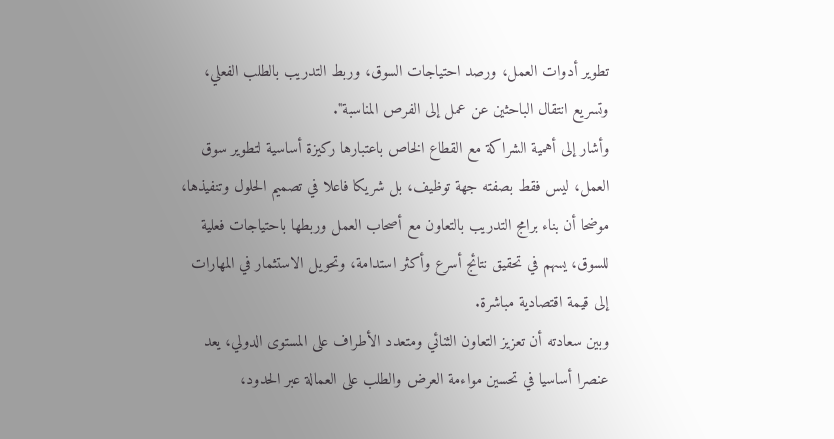تطوير أدوات العمل، ورصد احتياجات السوق، وربط التدريب بالطلب الفعلي، وتسريع انتقال الباحثين عن عمل إلى الفرص المناسبة".
وأشار إلى أهمية الشراكة مع القطاع الخاص باعتبارها ركيزة أساسية لتطوير سوق العمل، ليس فقط بصفته جهة توظيف، بل شريكا فاعلا في تصميم الحلول وتنفيذها، موضحا أن بناء برامج التدريب بالتعاون مع أصحاب العمل وربطها باحتياجات فعلية للسوق، يسهم في تحقيق نتائج أسرع وأكثر استدامة، وتحويل الاستثمار في المهارات إلى قيمة اقتصادية مباشرة.
وبين سعادته أن تعزيز التعاون الثنائي ومتعدد الأطراف على المستوى الدولي، يعد عنصرا أساسيا في تحسين مواءمة العرض والطلب على العمالة عبر الحدود،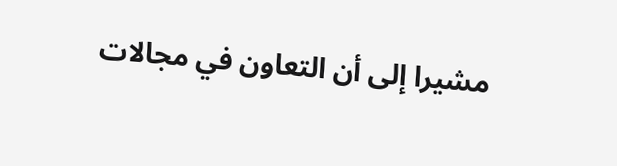مشيرا إلى أن التعاون في مجالات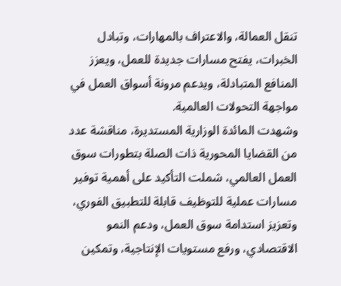تنقل العمالة، والاعتراف بالمهارات، وتبادل الخبرات، يفتح مسارات جديدة للعمل، ويعزز المنافع المتبادلة، ويدعم مرونة أسواق العمل في مواجهة التحولات العالمية.
وشهدت المائدة الوزارية المستديرة، مناقشة عدد من القضايا المحورية ذات الصلة بتطورات سوق العمل العالمي، شملت التأكيد على أهمية توفير مسارات عملية للتوظيف قابلة للتطبيق الفوري، وتعزيز استدامة سوق العمل، ودعم النمو الاقتصادي، ورفع مستويات الإنتاجية، وتمكين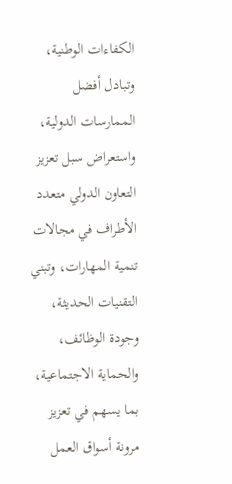الكفاءات الوطنية، وتبادل أفضل الممارسات الدولية، واستعراض سبل تعزيز التعاون الدولي متعدد الأطراف في مجالات تنمية المهارات، وتبني التقنيات الحديثة، وجودة الوظائف، والحماية الاجتماعية، بما يسهم في تعزيز مرونة أسواق العمل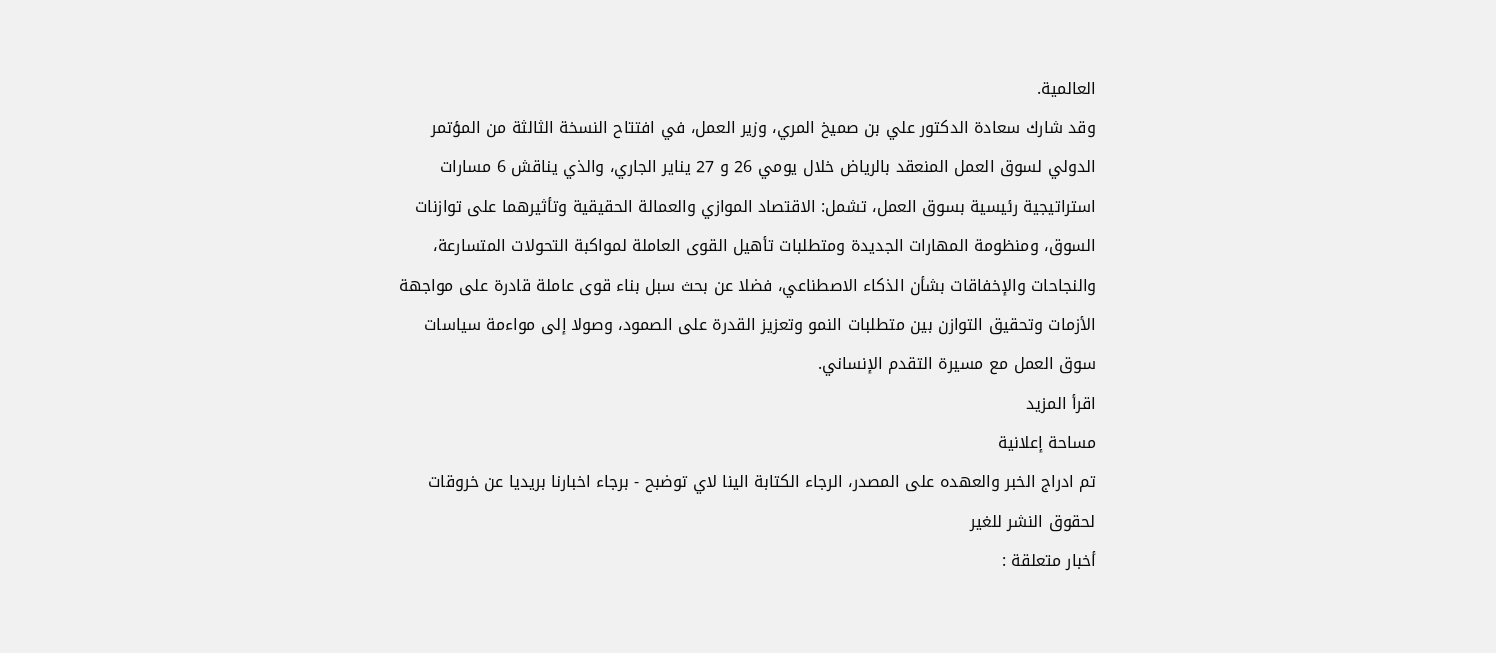العالمية.
وقد شارك سعادة الدكتور علي بن صميخ المري، وزير العمل، في افتتاح النسخة الثالثة من المؤتمر الدولي لسوق العمل المنعقد بالرياض خلال يومي 26 و 27 يناير الجاري، والذي يناقش 6 مسارات استراتيجية رئيسية بسوق العمل، تشمل: الاقتصاد الموازي والعمالة الحقيقية وتأثيرهما على توازنات السوق، ومنظومة المهارات الجديدة ومتطلبات تأهيل القوى العاملة لمواكبة التحولات المتسارعة، والنجاحات والإخفاقات بشأن الذكاء الاصطناعي، فضلا عن بحث سبل بناء قوى عاملة قادرة على مواجهة الأزمات وتحقيق التوازن بين متطلبات النمو وتعزيز القدرة على الصمود، وصولا إلى مواءمة سياسات سوق العمل مع مسيرة التقدم الإنساني.
اقرأ المزيد
مساحة إعلانية
تم ادراج الخبر والعهده على المصدر، الرجاء الكتابة الينا لاي توضبح - برجاء اخبارنا بريديا عن خروقات لحقوق النشر للغير
أخبار متعلقة :